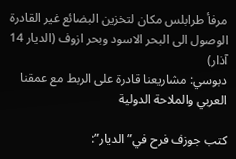مرفأ طرابلس مكان لتخزين البضائع غير القادرة الوصول الى البحر الاسود وبحر ازوف (الديار 14 آذار)
دبوسي: مشاريعنا قادرة على الربط مع عمقنا العربي والملاحة الدولية

كتب جوزف فرح في” الديار”: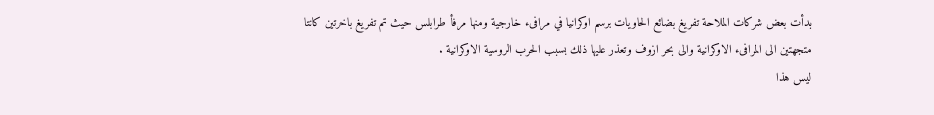بدأت بعض شركات الملاحة تفريغ بضائع الحاويات برسم اوكرانيا في مرافىء خارجية ومنها مرفأ طرابلس حيث تم تفريغ باخرتين كانتا متجهتين الى المرافىء الاوكرانية والى بحر ازوف وتعذر عليها ذلك بسبب الحرب الروسية الاوكرانية .
ليس هذا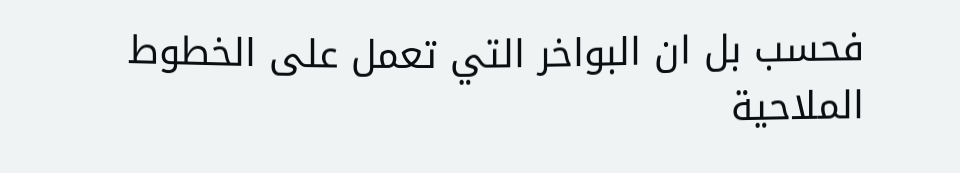فحسب بل ان البواخر التي تعمل على الخطوط الملاحية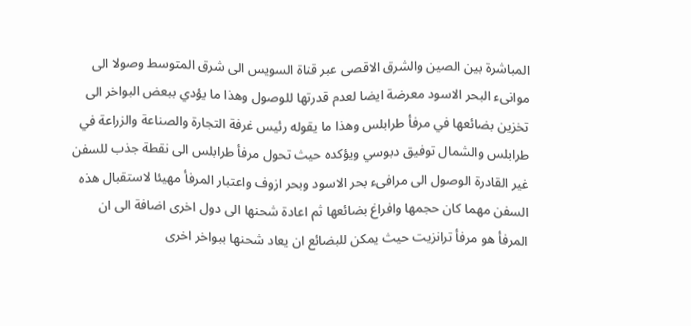المباشرة بين الصين والشرق الاقصى عبر قناة السويس الى شرق المتوسط وصولا الى موانىء البحر الاسود معرضة ايضا لعدم قدرتها للوصول وهذا ما يؤدي ببعض البواخر الى تخزين بضائعها في مرفأ طرابلس وهذا ما يقوله رئيس غرفة التجارة والصناعة والزراعة في طرابلس والشمال توفيق دبوسي ويؤكده حيث تحول مرفأ طرابلس الى نقطة جذب للسفن غير القادرة الوصول الى مرافىء بحر الاسود وبحر ازوف واعتبار المرفأ مهيئا لاستقبال هذه السفن مهما كان حجمها وافراغ بضائعها ثم اعادة شحنها الى دول اخرى اضافة الى ان المرفأ هو مرفأ ترانزيت حيث يمكن للبضائع ان يعاد شحنها ببواخر اخرى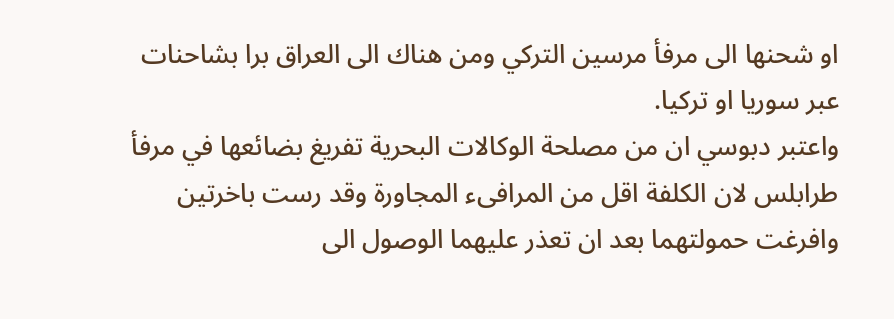او شحنها الى مرفأ مرسين التركي ومن هناك الى العراق برا بشاحنات عبر سوريا او تركيا.
واعتبر دبوسي ان من مصلحة الوكالات البحرية تفريغ بضائعها في مرفأ طرابلس لان الكلفة اقل من المرافىء المجاورة وقد رست باخرتين وافرغت حمولتهما بعد ان تعذر عليهما الوصول الى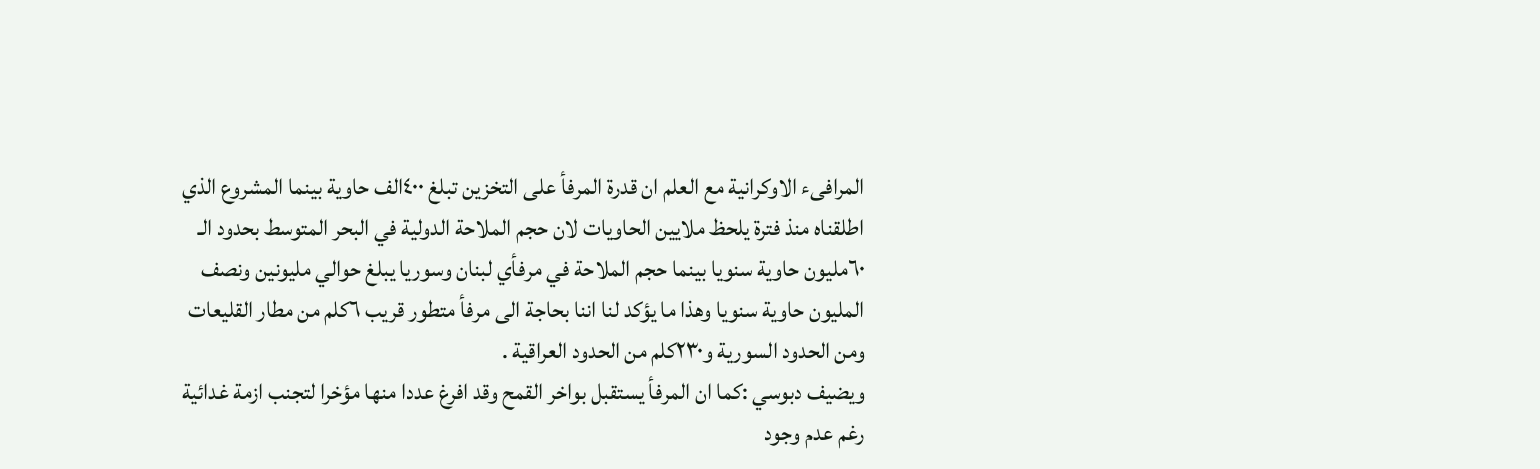المرافىء الاوكرانية مع العلم ان قدرة المرفأ على التخزين تبلغ ٤٠٠الف حاوية بينما المشروع الذي اطلقناه منذ فترة يلحظ ملايين الحاويات لان حجم الملاحة الدولية في البحر المتوسط بحدود الـ ٦٠مليون حاوية سنويا بينما حجم الملاحة في مرفأي لبنان وسوريا يبلغ حوالي مليونين ونصف المليون حاوية سنويا وهذا ما يؤكد لنا اننا بحاجة الى مرفأ متطور قريب ٦كلم من مطار القليعات ومن الحدود السورية و٢٣٠كلم من الحدود العراقية .
ويضيف دبوسي :كما ان المرفأ يستقبل بواخر القمح وقد افرغ عددا منها مؤخرا لتجنب ازمة غدائية رغم عدم وجود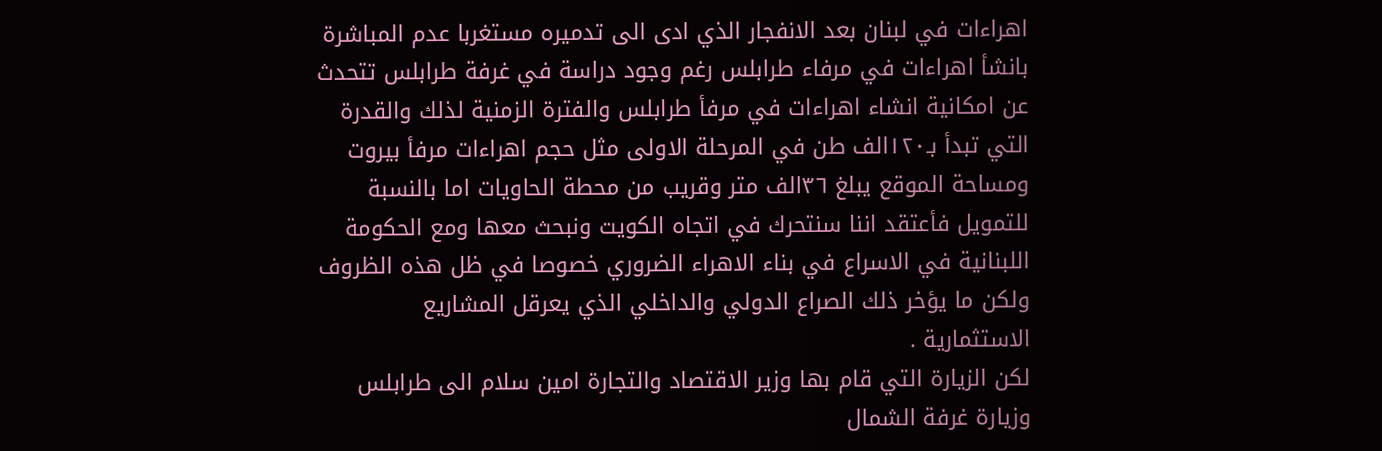اهراءات في لبنان بعد الانفجار الذي ادى الى تدميره مستغربا عدم المباشرة بانشأ اهراءات في مرفاء طرابلس رغم وجود دراسة في غرفة طرابلس تتحدث عن امكانية انشاء اهراءات في مرفأ طرابلس والفترة الزمنية لذلك والقدرة التي تبدأ بـ١٢٠الف طن في المرحلة الاولى مثل حجم اهراءات مرفأ بيروت ومساحة الموقع يبلغ ٣٦الف متر وقريب من محطة الحاويات اما بالنسبة للتمويل فأعتقد اننا سنتحرك في اتجاه الكويت ونبحث معها ومع الحكومة اللبنانية في الاسراع في بناء الاهراء الضروري خصوصا في ظل هذه الظروف ولكن ما يؤخر ذلك الصراع الدولي والداخلي الذي يعرقل المشاريع الاستثمارية .
لكن الزيارة التي قام بها وزير الاقتصاد والتجارة امين سلام الى طرابلس وزيارة غرفة الشمال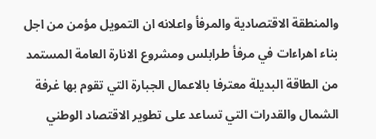والمنطقة الاقتصادية والمرفأ واعلانه ان التمويل مؤمن من اجل بناء اهراءات في مرفأ طرابلس ومشروع الانارة العامة المستمد من الطاقة البديلة معترفا بالاعمال الجبارة التي تقوم بها غرفة الشمال والقدرات التي تساعد على تطوير الاقتصاد الوطني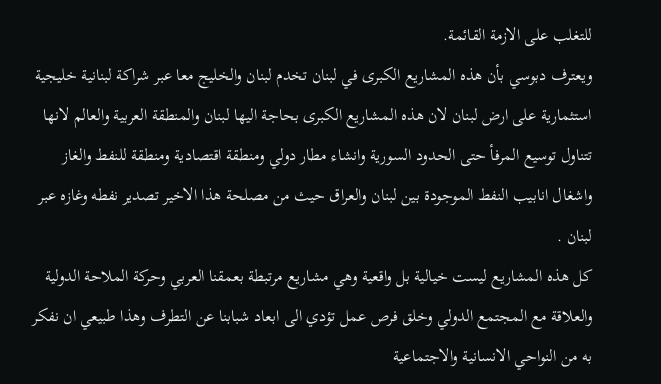للتغلب على الازمة القائمة.
ويعترف دبوسي بأن هذه المشاريع الكبرى في لبنان تخدم لبنان والخليج معا عبر شراكة لبنانية خليجية استثمارية على ارض لبنان لان هذه المشاريع الكبرى بحاجة اليها لبنان والمنطقة العربية والعالم لانها تتناول توسيع المرفأ حتى الحدود السورية وانشاء مطار دولي ومنطقة اقتصادية ومنطقة للنفط والغاز واشغال انابيب النفط الموجودة بين لبنان والعراق حيث من مصلحة هذا الاخير تصدير نفطه وغازه عبر لبنان .
كل هذه المشاريع ليست خيالية بل واقعية وهي مشاريع مرتبطة بعمقنا العربي وحركة الملاحة الدولية والعلاقة مع المجتمع الدولي وخلق فرص عمل تؤدي الى ابعاد شبابنا عن التطرف وهذا طبيعي ان نفكر به من النواحي الانسانية والاجتماعية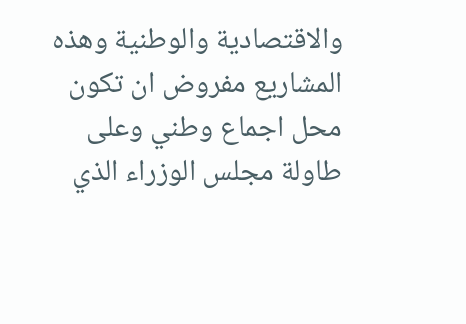والاقتصادية والوطنية وهذه المشاريع مفروض ان تكون محل اجماع وطني وعلى طاولة مجلس الوزراء الذي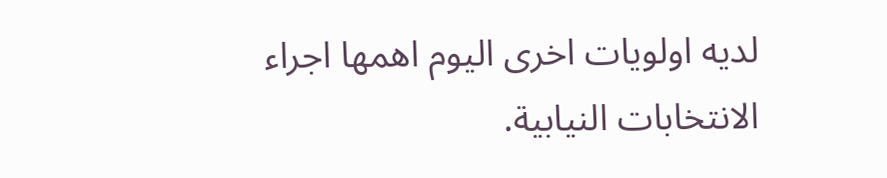لديه اولويات اخرى اليوم اهمها اجراء الانتخابات النيابية.